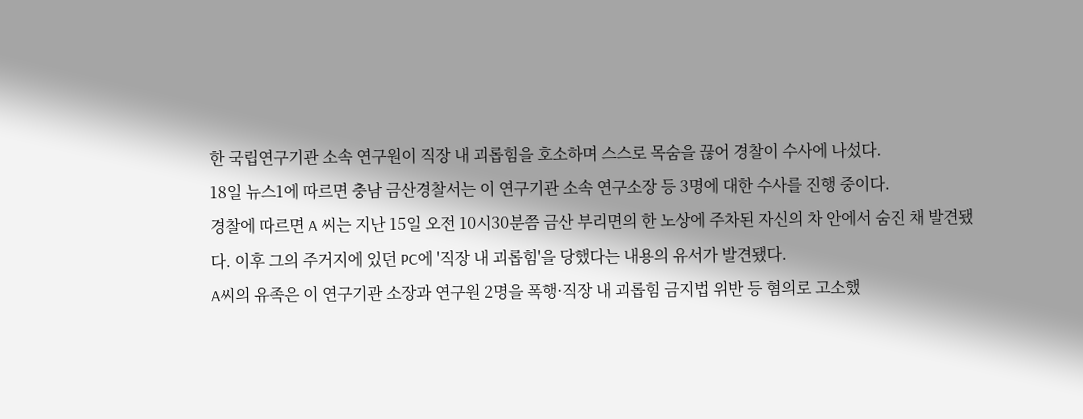한 국립연구기관 소속 연구원이 직장 내 괴롭힘을 호소하며 스스로 목숨을 끊어 경찰이 수사에 나섰다.
18일 뉴스1에 따르면 충남 금산경찰서는 이 연구기관 소속 연구소장 등 3명에 대한 수사를 진행 중이다.
경찰에 따르면 A 씨는 지난 15일 오전 10시30분쯤 금산 부리면의 한 노상에 주차된 자신의 차 안에서 숨진 채 발견됐다. 이후 그의 주거지에 있던 PC에 '직장 내 괴롭힘'을 당했다는 내용의 유서가 발견됐다.
A씨의 유족은 이 연구기관 소장과 연구원 2명을 폭행·직장 내 괴롭힘 금지법 위반 등 혐의로 고소했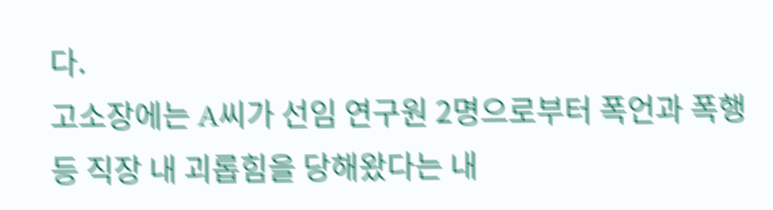다.
고소장에는 A씨가 선임 연구원 2명으로부터 폭언과 폭행 등 직장 내 괴롭힘을 당해왔다는 내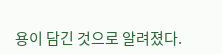용이 담긴 것으로 알려졌다.